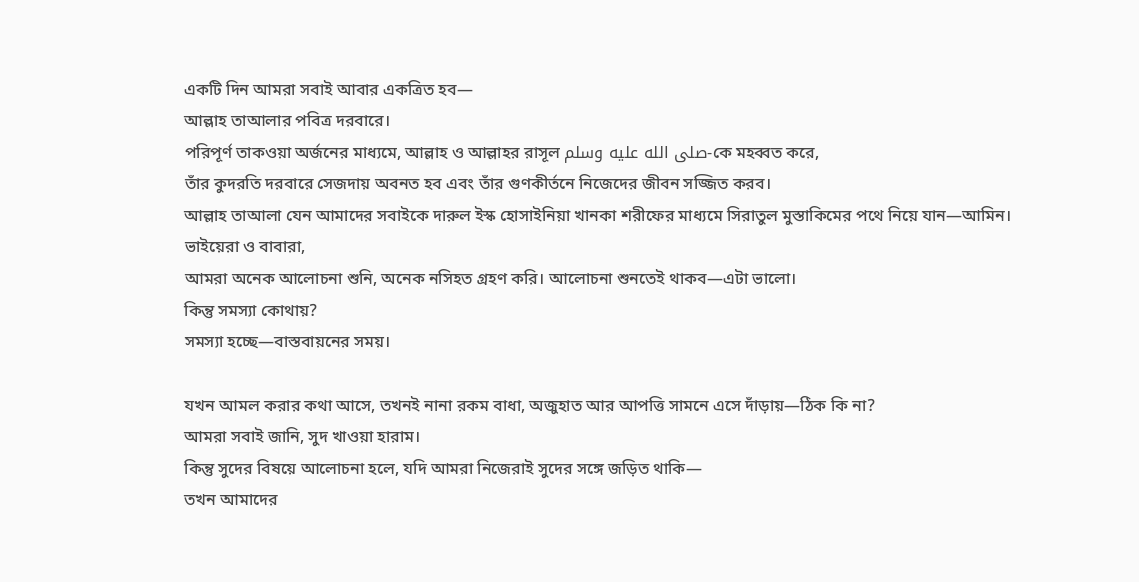একটি দিন আমরা সবাই আবার একত্রিত হব—
আল্লাহ তাআলার পবিত্র দরবারে।
পরিপূর্ণ তাকওয়া অর্জনের মাধ্যমে, আল্লাহ ও আল্লাহর রাসূল صلى الله عليه وسلم-কে মহব্বত করে,
তাঁর কুদরতি দরবারে সেজদায় অবনত হব এবং তাঁর গুণকীর্তনে নিজেদের জীবন সজ্জিত করব।
আল্লাহ তাআলা যেন আমাদের সবাইকে দারুল ইস্ক হোসাইনিয়া খানকা শরীফের মাধ্যমে সিরাতুল মুস্তাকিমের পথে নিয়ে যান—আমিন।
ভাইয়েরা ও বাবারা,
আমরা অনেক আলোচনা শুনি, অনেক নসিহত গ্রহণ করি। আলোচনা শুনতেই থাকব—এটা ভালো।
কিন্তু সমস্যা কোথায়?
সমস্যা হচ্ছে—বাস্তবায়নের সময়।

যখন আমল করার কথা আসে, তখনই নানা রকম বাধা, অজুহাত আর আপত্তি সামনে এসে দাঁড়ায়—ঠিক কি না?
আমরা সবাই জানি, সুদ খাওয়া হারাম।
কিন্তু সুদের বিষয়ে আলোচনা হলে, যদি আমরা নিজেরাই সুদের সঙ্গে জড়িত থাকি—
তখন আমাদের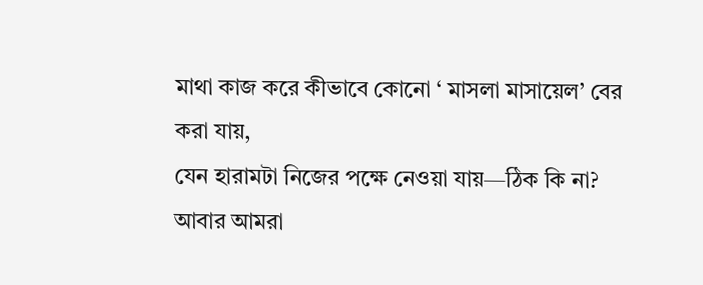মাথা কাজ করে কীভাবে কোনো ‘ মাসলা মাসায়েল’ বের করা যায়,
যেন হারামটা নিজের পক্ষে নেওয়া যায়—ঠিক কি না?
আবার আমরা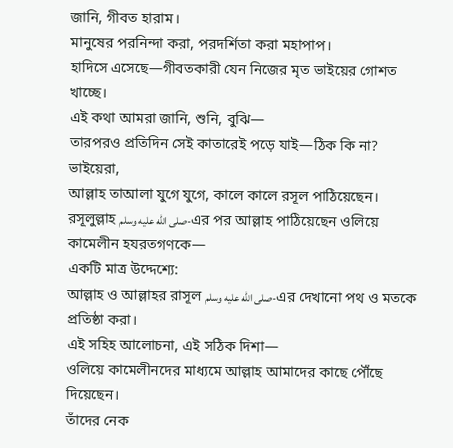জানি, গীবত হারাম।
মানুষের পরনিন্দা করা, পরদর্শিতা করা মহাপাপ।
হাদিসে এসেছে—গীবতকারী যেন নিজের মৃত ভাইয়ের গোশত খাচ্ছে।
এই কথা আমরা জানি, শুনি, বুঝি—
তারপরও প্রতিদিন সেই কাতারেই পড়ে যাই—ঠিক কি না?
ভাইয়েরা,
আল্লাহ তাআলা যুগে যুগে, কালে কালে রসূল পাঠিয়েছেন।
রসূলুল্লাহ صلى الله عليه وسلم-এর পর আল্লাহ পাঠিয়েছেন ওলিয়ে কামেলীন হযরতগণকে—
একটি মাত্র উদ্দেশ্যে:
আল্লাহ ও আল্লাহর রাসূল صلى الله عليه وسلم-এর দেখানো পথ ও মতকে প্রতিষ্ঠা করা।
এই সহিহ আলোচনা, এই সঠিক দিশা—
ওলিয়ে কামেলীনদের মাধ্যমে আল্লাহ আমাদের কাছে পৌঁছে দিয়েছেন।
তাঁদের নেক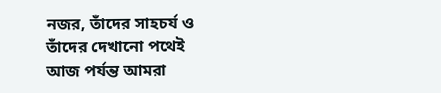নজর, তাঁদের সাহচর্য ও তাঁদের দেখানো পথেই
আজ পর্যন্ত আমরা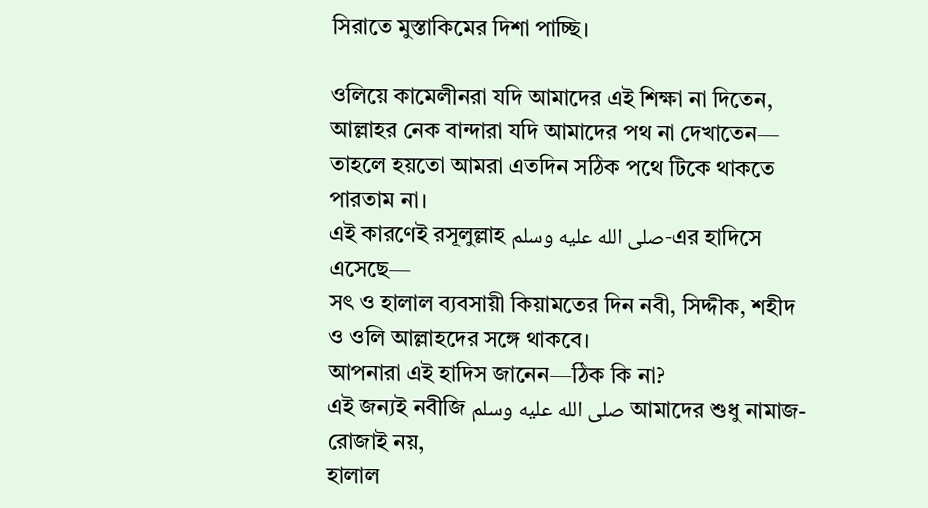সিরাতে মুস্তাকিমের দিশা পাচ্ছি।

ওলিয়ে কামেলীনরা যদি আমাদের এই শিক্ষা না দিতেন,
আল্লাহর নেক বান্দারা যদি আমাদের পথ না দেখাতেন—
তাহলে হয়তো আমরা এতদিন সঠিক পথে টিকে থাকতে পারতাম না।
এই কারণেই রসূলুল্লাহ صلى الله عليه وسلم-এর হাদিসে এসেছে—
সৎ ও হালাল ব্যবসায়ী কিয়ামতের দিন নবী, সিদ্দীক, শহীদ ও ওলি আল্লাহদের সঙ্গে থাকবে।
আপনারা এই হাদিস জানেন—ঠিক কি না?
এই জন্যই নবীজি صلى الله عليه وسلم আমাদের শুধু নামাজ-রোজাই নয়,
হালাল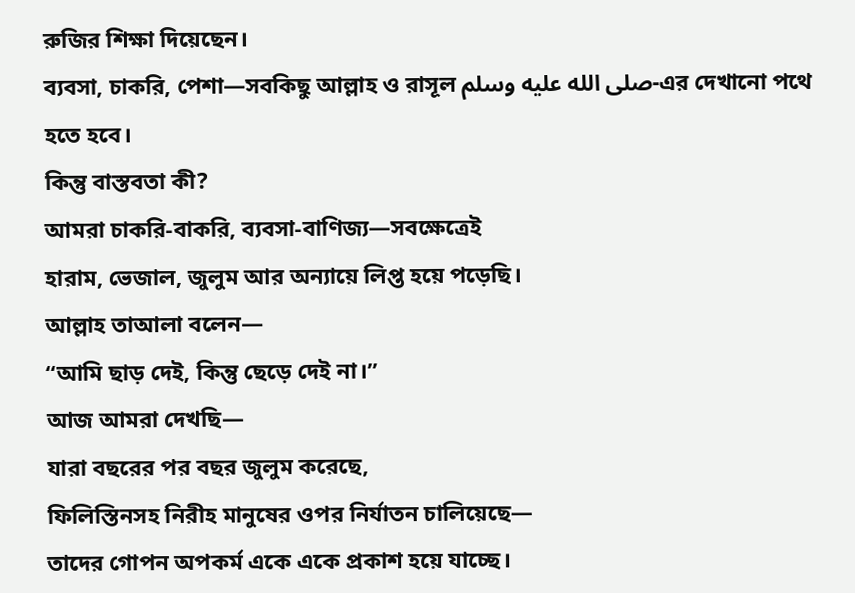রুজির শিক্ষা দিয়েছেন।
ব্যবসা, চাকরি, পেশা—সবকিছু আল্লাহ ও রাসূল صلى الله عليه وسلم-এর দেখানো পথে হতে হবে।
কিন্তু বাস্তবতা কী?
আমরা চাকরি-বাকরি, ব্যবসা-বাণিজ্য—সবক্ষেত্রেই
হারাম, ভেজাল, জুলুম আর অন্যায়ে লিপ্ত হয়ে পড়েছি।
আল্লাহ তাআলা বলেন—
“আমি ছাড় দেই, কিন্তু ছেড়ে দেই না।”
আজ আমরা দেখছি—
যারা বছরের পর বছর জুলুম করেছে,
ফিলিস্তিনসহ নিরীহ মানুষের ওপর নির্যাতন চালিয়েছে—
তাদের গোপন অপকর্ম একে একে প্রকাশ হয়ে যাচ্ছে।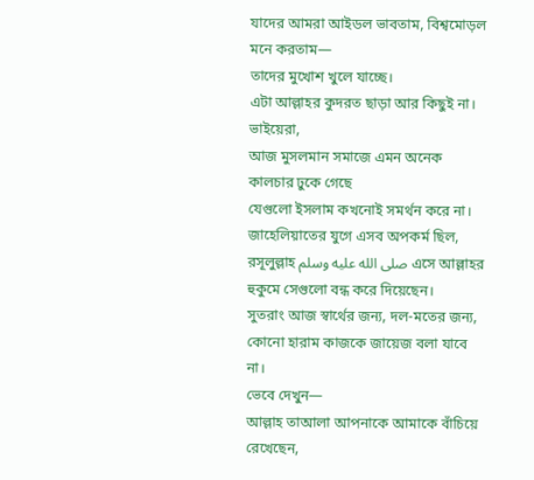যাদের আমরা আইডল ভাবতাম, বিশ্বমোড়ল মনে করতাম—
তাদের মুখোশ খুলে যাচ্ছে।
এটা আল্লাহর কুদরত ছাড়া আর কিছুই না।
ভাইয়েরা,
আজ মুসলমান সমাজে এমন অনেক কালচার ঢুকে গেছে
যেগুলো ইসলাম কখনোই সমর্থন করে না।
জাহেলিয়াতের যুগে এসব অপকর্ম ছিল,
রসূলুল্লাহ صلى الله عليه وسلم এসে আল্লাহর হুকুমে সেগুলো বন্ধ করে দিয়েছেন।
সুতরাং আজ স্বার্থের জন্য, দল-মতের জন্য,
কোনো হারাম কাজকে জায়েজ বলা যাবে না।
ভেবে দেখুন—
আল্লাহ তাআলা আপনাকে আমাকে বাঁচিয়ে রেখেছেন,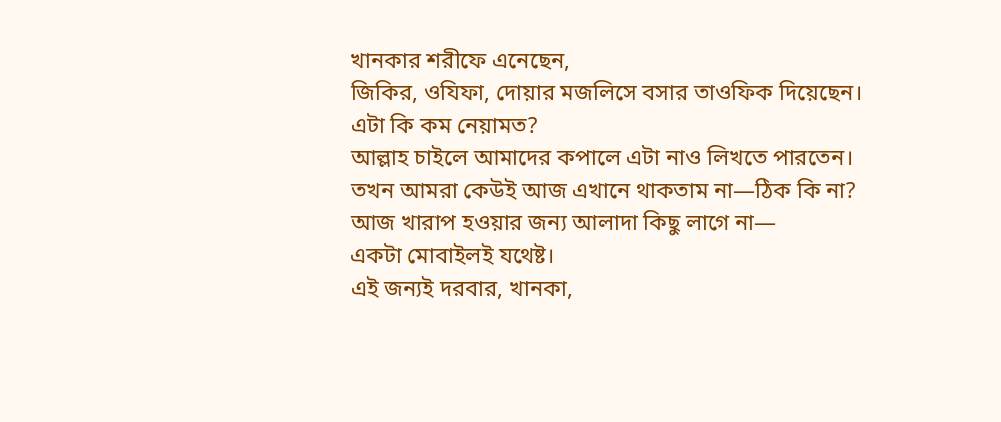খানকার শরীফে এনেছেন,
জিকির, ওযিফা, দোয়ার মজলিসে বসার তাওফিক দিয়েছেন।
এটা কি কম নেয়ামত?
আল্লাহ চাইলে আমাদের কপালে এটা নাও লিখতে পারতেন।
তখন আমরা কেউই আজ এখানে থাকতাম না—ঠিক কি না?
আজ খারাপ হওয়ার জন্য আলাদা কিছু লাগে না—
একটা মোবাইলই যথেষ্ট।
এই জন্যই দরবার, খানকা,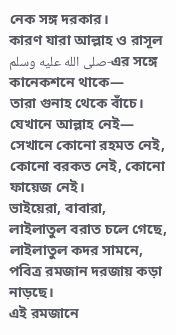নেক সঙ্গ দরকার।
কারণ যারা আল্লাহ ও রাসূল صلى الله عليه وسلم-এর সঙ্গে কানেকশনে থাকে—
তারা গুনাহ থেকে বাঁচে।
যেখানে আল্লাহ নেই—
সেখানে কোনো রহমত নেই, কোনো বরকত নেই, কোনো ফায়েজ নেই।
ভাইয়েরা, বাবারা,
লাইলাতুল বরাত চলে গেছে,
লাইলাতুল কদর সামনে,
পবিত্র রমজান দরজায় কড়া নাড়ছে।
এই রমজানে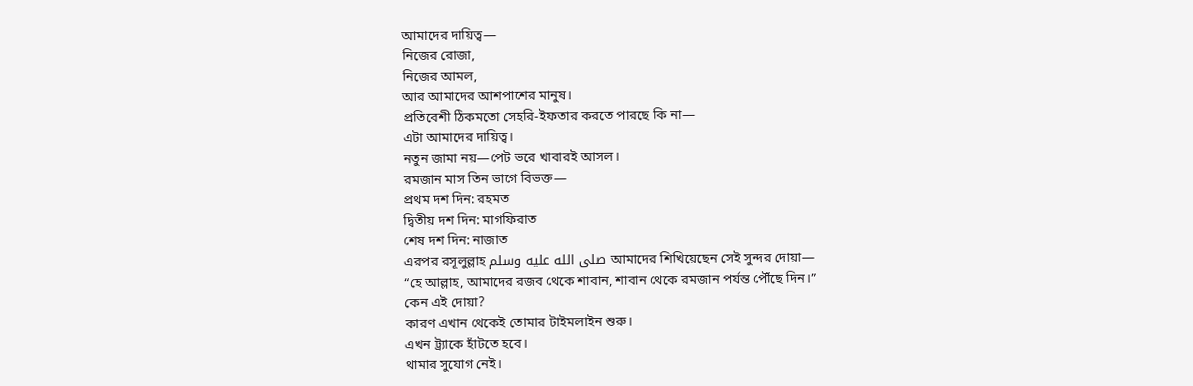আমাদের দায়িত্ব—
নিজের রোজা,
নিজের আমল,
আর আমাদের আশপাশের মানুষ।
প্রতিবেশী ঠিকমতো সেহরি-ইফতার করতে পারছে কি না—
এটা আমাদের দায়িত্ব।
নতুন জামা নয়—পেট ভরে খাবারই আসল।
রমজান মাস তিন ভাগে বিভক্ত—
প্রথম দশ দিন: রহমত
দ্বিতীয় দশ দিন: মাগফিরাত
শেষ দশ দিন: নাজাত
এরপর রসূলুল্লাহ صلى الله عليه وسلم আমাদের শিখিয়েছেন সেই সুন্দর দোয়া—
“হে আল্লাহ, আমাদের রজব থেকে শাবান, শাবান থেকে রমজান পর্যন্ত পৌঁছে দিন।”
কেন এই দোয়া?
কারণ এখান থেকেই তোমার টাইমলাইন শুরু।
এখন ট্র্যাকে হাঁটতে হবে।
থামার সুযোগ নেই।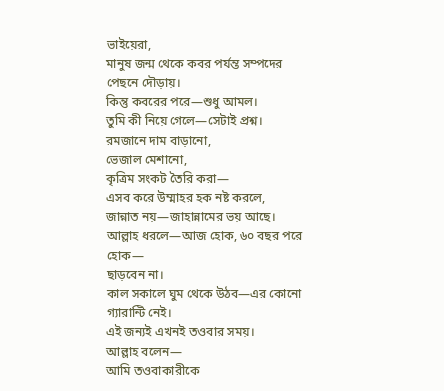ভাইয়েরা,
মানুষ জন্ম থেকে কবর পর্যন্ত সম্পদের পেছনে দৌড়ায়।
কিন্তু কবরের পরে—শুধু আমল।
তুমি কী নিয়ে গেলে—সেটাই প্রশ্ন।
রমজানে দাম বাড়ানো,
ভেজাল মেশানো,
কৃত্রিম সংকট তৈরি করা—
এসব করে উম্মাহর হক নষ্ট করলে,
জান্নাত নয়—জাহান্নামের ভয় আছে।
আল্লাহ ধরলে—আজ হোক, ৬০ বছর পরে হোক—
ছাড়বেন না।
কাল সকালে ঘুম থেকে উঠব—এর কোনো গ্যারান্টি নেই।
এই জন্যই এখনই তওবার সময়।
আল্লাহ বলেন—
আমি তওবাকারীকে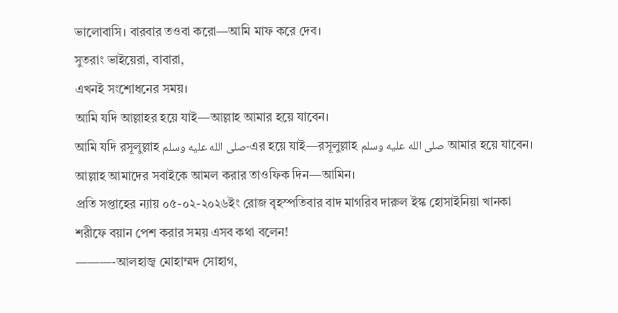ভালোবাসি। বারবার তওবা করো—আমি মাফ করে দেব।
সুতরাং ভাইয়েরা, বাবারা,
এখনই সংশোধনের সময়।
আমি যদি আল্লাহর হয়ে যাই—আল্লাহ আমার হয়ে যাবেন।
আমি যদি রসূলুল্লাহ صلى الله عليه وسلم-এর হয়ে যাই—রসূলুল্লাহ صلى الله عليه وسلم আমার হয়ে যাবেন।
আল্লাহ আমাদের সবাইকে আমল করার তাওফিক দিন—আমিন।
প্রতি সপ্তাহের ন্যায় ০৫-০২-২০২৬ইং রোজ বৃহস্পতিবার বাদ মাগরিব দারুল ইস্ক হোসাইনিয়া খানকা শরীফে বয়ান পেশ করার সময় এসব কথা বলেন!
———-আলহাজ্ব মোহাম্মদ সোহাগ,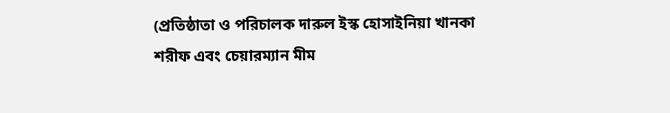(প্রতিষ্ঠাতা ও পরিচালক দারুল ইস্ক হোসাইনিয়া খানকা শরীফ এবং চেয়ারম্যান মীম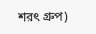শরৎ গ্রুপ)